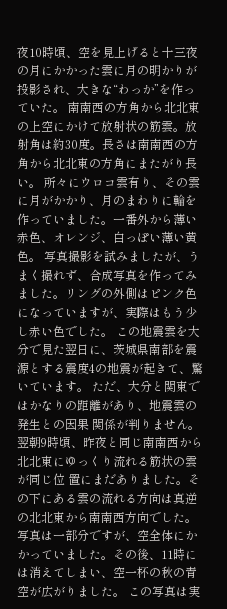夜10時頃、空を見上げると十三夜の月にかかった雲に月の明かりが投影され、大きな“わっか”を作っていた。 南南西の方角から北北東の上空にかけて放射状の筋雲。放射角は約30度。長さは南南西の方角から北北東の方角にまたがり長い。 所々にウロコ雲有り、その雲に月がかかり、月のまわりに輪を作っていました。一番外から薄い赤色、オレンジ、白っぽい薄い黄色。 写真撮影を試みましたが、うまく撮れず、合成写真を作ってみました。リングの外側はピンク色になっていますが、実際はもう少し赤い色でした。 この地震雲を大分で見た翌日に、茨城県南部を震源とする震度4の地震が起きて、驚いています。 ただ、大分と関東ではかなりの距離があり、地震雲の発生との因果 関係が判りません。
翌朝9時頃、昨夜と同じ南南西から北北東にゆっくり流れる筋状の雲が同じ位 置にまだありました。その下にある雲の流れる方向は真逆の北北東から南南西方向でした。 写真は一部分ですが、空全体にかかっていました。その後、11時には消えてしまい、空一杯の秋の青空が広がりました。 この写真は実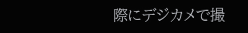際にデジカメで撮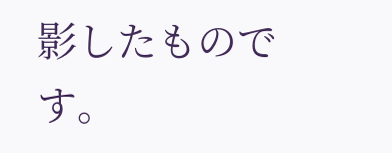影したものです。